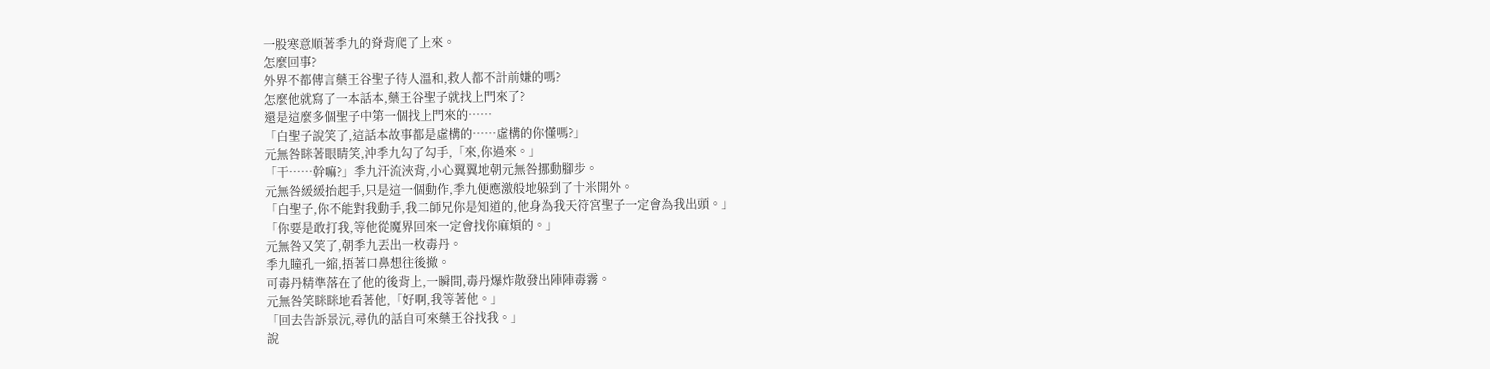一股寒意順著季九的脊背爬了上來。
怎麼回事?
外界不都傳言藥王谷聖子待人溫和,救人都不計前嫌的嗎?
怎麼他就寫了一本話本,藥王谷聖子就找上門來了?
還是這麼多個聖子中第一個找上門來的……
「白聖子說笑了,這話本故事都是虛構的……虛構的你懂嗎?」
元無咎眯著眼睛笑,沖季九勾了勾手,「來,你過來。」
「干……幹嘛?」季九汗流浹背,小心翼翼地朝元無咎挪動腳步。
元無咎緩緩抬起手,只是這一個動作,季九便應激般地躲到了十米開外。
「白聖子,你不能對我動手,我二師兄你是知道的,他身為我天符宮聖子一定會為我出頭。」
「你要是敢打我,等他從魔界回來一定會找你麻煩的。」
元無咎又笑了,朝季九丟出一枚毒丹。
季九瞳孔一縮,捂著口鼻想往後撤。
可毒丹精準落在了他的後背上,一瞬間,毒丹爆炸散發出陣陣毒霧。
元無咎笑眯眯地看著他,「好啊,我等著他。」
「回去告訴景沅,尋仇的話自可來藥王谷找我。」
說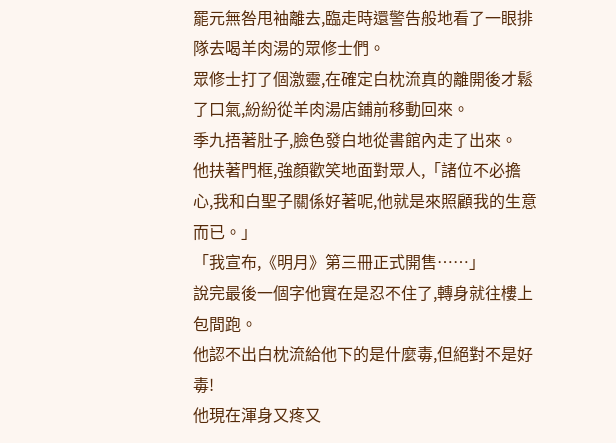罷元無咎甩袖離去,臨走時還警告般地看了一眼排隊去喝羊肉湯的眾修士們。
眾修士打了個激靈,在確定白枕流真的離開後才鬆了口氣,紛紛從羊肉湯店鋪前移動回來。
季九捂著肚子,臉色發白地從書館內走了出來。
他扶著門框,強顏歡笑地面對眾人,「諸位不必擔心,我和白聖子關係好著呢,他就是來照顧我的生意而已。」
「我宣布,《明月》第三冊正式開售……」
說完最後一個字他實在是忍不住了,轉身就往樓上包間跑。
他認不出白枕流給他下的是什麼毒,但絕對不是好毒!
他現在渾身又疼又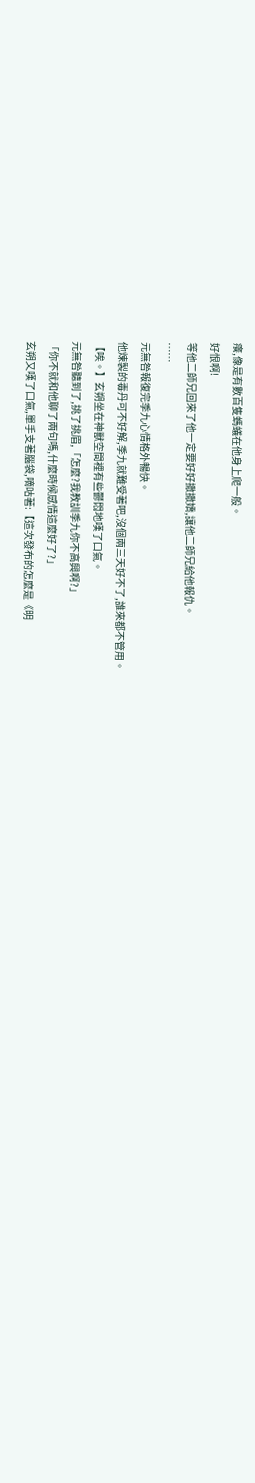癢,像是有數百隻螞蟻在他身上爬一般。
好恨啊!
等他二師兄回來了他一定要好好撒撒嬌,讓他二師兄給他報仇。
……
元無咎報復完季九心情格外暢快。
他煉製的毒丹可不好解,季九就難受著吧,沒個兩三天好不了,誰來都不管用。
【唉。】玄朔坐在神獸空間裡有些鬱悶地嘆了口氣。
元無咎聽到了,挑了挑眉,「怎麼?我教訓季九你不高興啊?」
「你不就和他聊了兩句嗎,什麼時候感情這麼好了?」
玄朔又嘆了口氣,單手支著腦袋,嘀咕著:【這次發布的怎麼是《明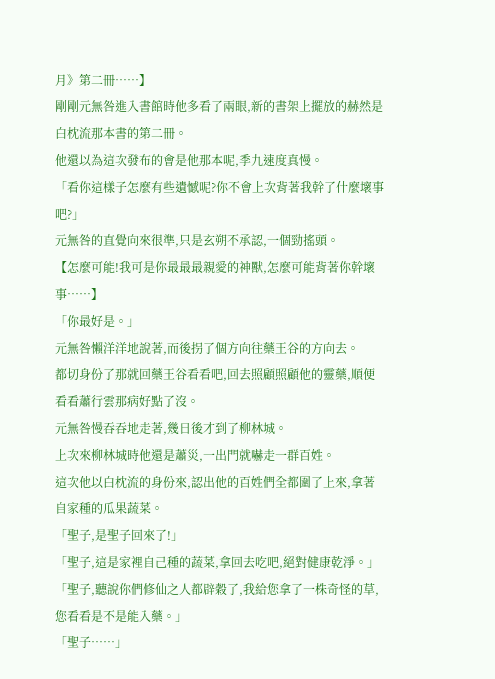月》第二冊……】
剛剛元無咎進入書館時他多看了兩眼,新的書架上擺放的赫然是白枕流那本書的第二冊。
他還以為這次發布的會是他那本呢,季九速度真慢。
「看你這樣子怎麼有些遺憾呢?你不會上次背著我幹了什麼壞事吧?」
元無咎的直覺向來很準,只是玄朔不承認,一個勁搖頭。
【怎麼可能!我可是你最最最親愛的神獸,怎麼可能背著你幹壞事……】
「你最好是。」
元無咎懶洋洋地說著,而後拐了個方向往藥王谷的方向去。
都切身份了那就回藥王谷看看吧,回去照顧照顧他的靈藥,順便看看蕭行雲那病好點了沒。
元無咎慢吞吞地走著,幾日後才到了柳林城。
上次來柳林城時他還是蕭災,一出門就嚇走一群百姓。
這次他以白枕流的身份來,認出他的百姓們全都圍了上來,拿著自家種的瓜果蔬菜。
「聖子,是聖子回來了!」
「聖子,這是家裡自己種的蔬菜,拿回去吃吧,絕對健康乾淨。」
「聖子,聽說你們修仙之人都辟穀了,我給您拿了一株奇怪的草,您看看是不是能入藥。」
「聖子……」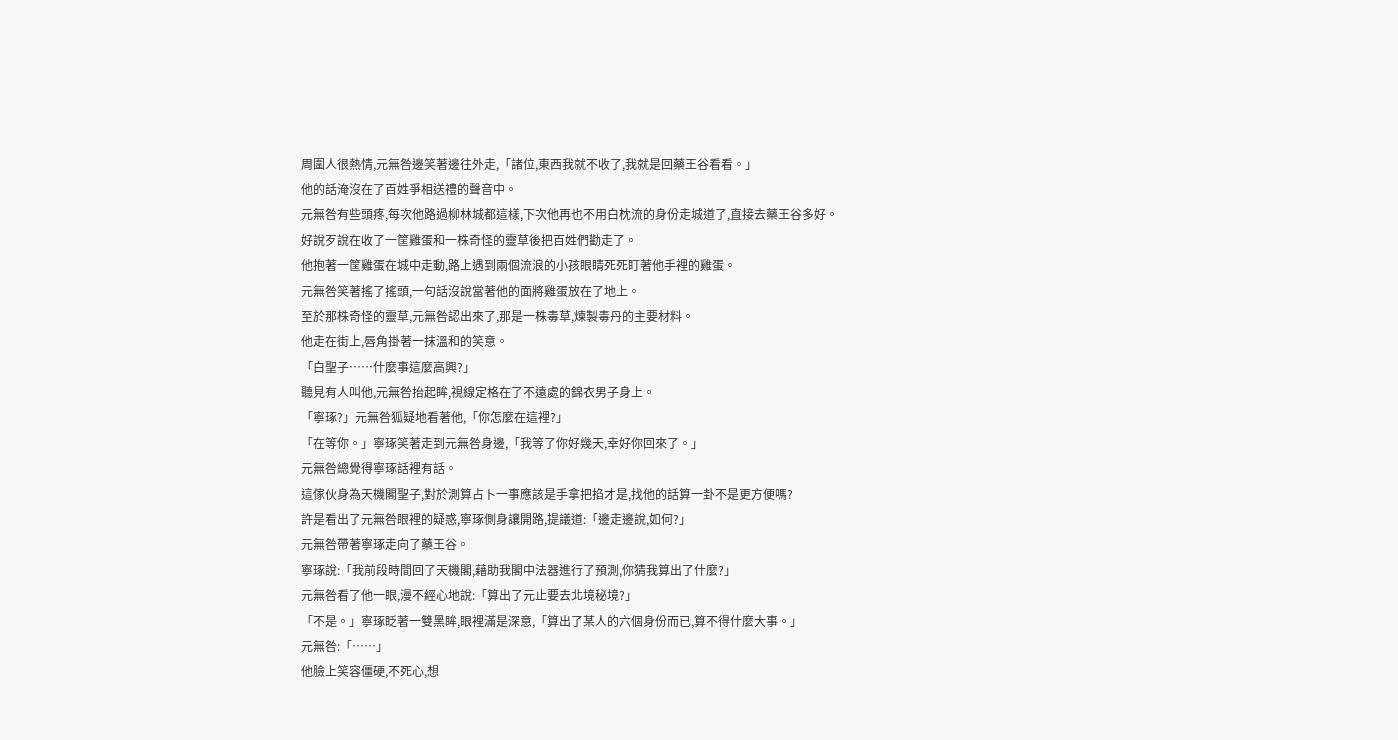周圍人很熱情,元無咎邊笑著邊往外走,「諸位,東西我就不收了,我就是回藥王谷看看。」
他的話淹沒在了百姓爭相送禮的聲音中。
元無咎有些頭疼,每次他路過柳林城都這樣,下次他再也不用白枕流的身份走城道了,直接去藥王谷多好。
好說歹說在收了一筐雞蛋和一株奇怪的靈草後把百姓們勸走了。
他抱著一筐雞蛋在城中走動,路上遇到兩個流浪的小孩眼睛死死盯著他手裡的雞蛋。
元無咎笑著搖了搖頭,一句話沒說當著他的面將雞蛋放在了地上。
至於那株奇怪的靈草,元無咎認出來了,那是一株毒草,煉製毒丹的主要材料。
他走在街上,唇角掛著一抹溫和的笑意。
「白聖子……什麼事這麼高興?」
聽見有人叫他,元無咎抬起眸,視線定格在了不遠處的錦衣男子身上。
「寧琢?」元無咎狐疑地看著他,「你怎麼在這裡?」
「在等你。」寧琢笑著走到元無咎身邊,「我等了你好幾天,幸好你回來了。」
元無咎總覺得寧琢話裡有話。
這傢伙身為天機閣聖子,對於測算占卜一事應該是手拿把掐才是,找他的話算一卦不是更方便嗎?
許是看出了元無咎眼裡的疑惑,寧琢側身讓開路,提議道:「邊走邊說,如何?」
元無咎帶著寧琢走向了藥王谷。
寧琢說:「我前段時間回了天機閣,藉助我閣中法器進行了預測,你猜我算出了什麼?」
元無咎看了他一眼,漫不經心地說:「算出了元止要去北境秘境?」
「不是。」寧琢眨著一雙黑眸,眼裡滿是深意,「算出了某人的六個身份而已,算不得什麼大事。」
元無咎:「……」
他臉上笑容僵硬,不死心,想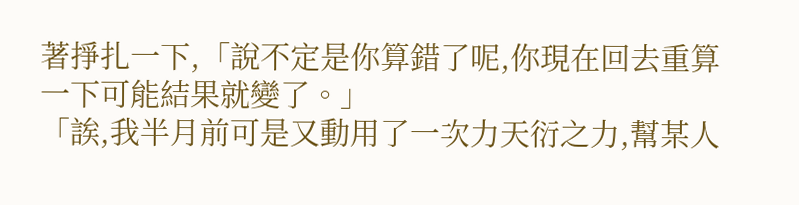著掙扎一下,「說不定是你算錯了呢,你現在回去重算一下可能結果就變了。」
「誒,我半月前可是又動用了一次力天衍之力,幫某人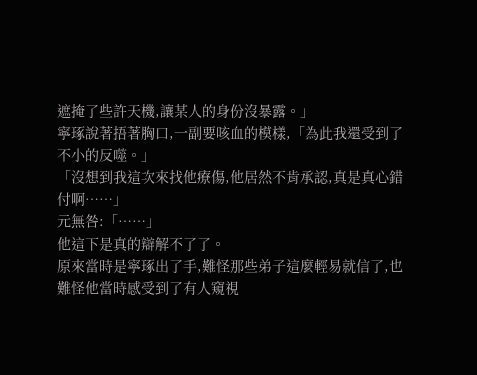遮掩了些許天機,讓某人的身份沒暴露。」
寧琢說著捂著胸口,一副要咳血的模樣,「為此我還受到了不小的反噬。」
「沒想到我這次來找他療傷,他居然不肯承認,真是真心錯付啊……」
元無咎:「……」
他這下是真的辯解不了了。
原來當時是寧琢出了手,難怪那些弟子這麼輕易就信了,也難怪他當時感受到了有人窺視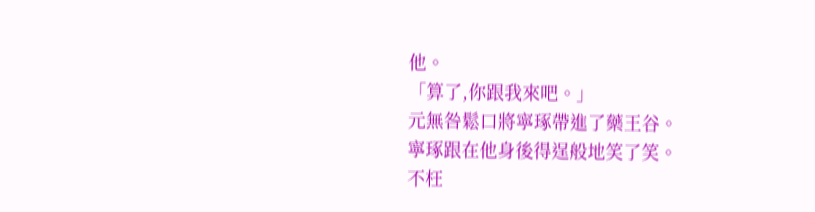他。
「算了,你跟我來吧。」
元無咎鬆口將寧琢帶進了藥王谷。
寧琢跟在他身後得逞般地笑了笑。
不枉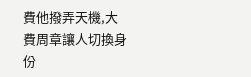費他撥弄天機,大費周章讓人切換身份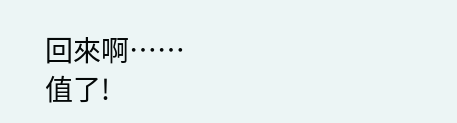回來啊……
值了!